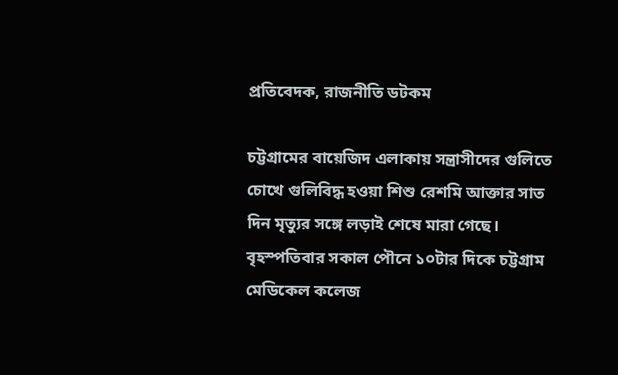প্রতিবেদক, রাজনীতি ডটকম

চট্টগ্রামের বায়েজিদ এলাকায় সন্ত্রাসীদের গুলিতে চোখে গুলিবিদ্ধ হওয়া শিশু রেশমি আক্তার সাত দিন মৃত্যুর সঙ্গে লড়াই শেষে মারা গেছে। বৃহস্পতিবার সকাল পৌনে ১০টার দিকে চট্টগ্রাম মেডিকেল কলেজ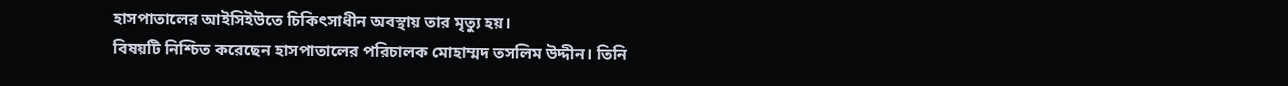হাসপাতালের আইসিইউতে চিকিৎসাধীন অবস্থায় তার মৃত্যু হয়।
বিষয়টি নিশ্চিত করেছেন হাসপাতালের পরিচালক মোহাম্মদ তসলিম উদ্দীন। তিনি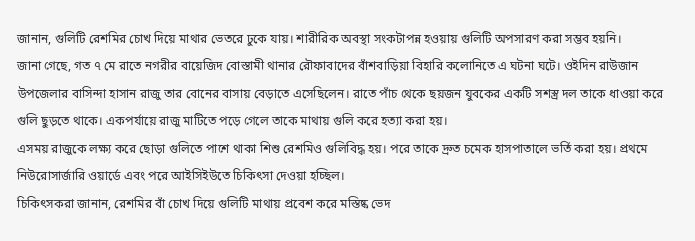জানান, গুলিটি রেশমির চোখ দিয়ে মাথার ভেতরে ঢুকে যায়। শারীরিক অবস্থা সংকটাপন্ন হওয়ায় গুলিটি অপসারণ করা সম্ভব হয়নি।
জানা গেছে, গত ৭ মে রাতে নগরীর বায়েজিদ বোস্তামী থানার রৌফাবাদের বাঁশবাড়িয়া বিহারি কলোনিতে এ ঘটনা ঘটে। ওইদিন রাউজান উপজেলার বাসিন্দা হাসান রাজু তার বোনের বাসায় বেড়াতে এসেছিলেন। রাতে পাঁচ থেকে ছয়জন যুবকের একটি সশস্ত্র দল তাকে ধাওয়া করে গুলি ছুড়তে থাকে। একপর্যায়ে রাজু মাটিতে পড়ে গেলে তাকে মাথায় গুলি করে হত্যা করা হয়।
এসময় রাজুকে লক্ষ্য করে ছোড়া গুলিতে পাশে থাকা শিশু রেশমিও গুলিবিদ্ধ হয়। পরে তাকে দ্রুত চমেক হাসপাতালে ভর্তি করা হয়। প্রথমে নিউরোসার্জারি ওয়ার্ডে এবং পরে আইসিইউতে চিকিৎসা দেওয়া হচ্ছিল।
চিকিৎসকরা জানান, রেশমির বাঁ চোখ দিয়ে গুলিটি মাথায় প্রবেশ করে মস্তিষ্ক ভেদ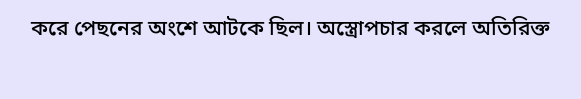করে পেছনের অংশে আটকে ছিল। অস্ত্রোপচার করলে অতিরিক্ত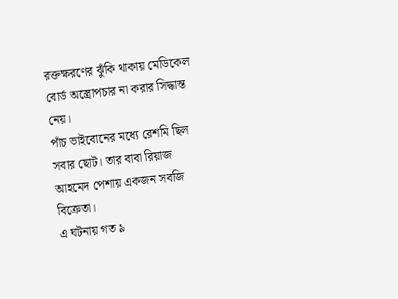রক্তক্ষরণের ঝুঁকি থাকায় মেডিকেল বোর্ড অস্ত্রোপচার না করার সিদ্ধান্ত নেয়।
পাঁচ ভাইবোনের মধ্যে রেশমি ছিল সবার ছোট। তার বাবা রিয়াজ আহমেদ পেশায় একজন সবজি বিক্রেতা।
এ ঘটনায় গত ৯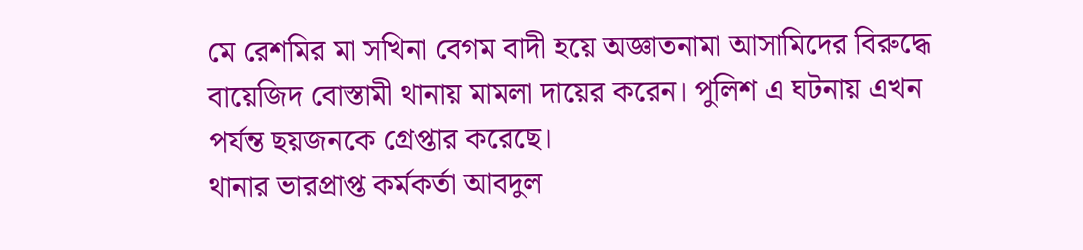মে রেশমির মা সখিনা বেগম বাদী হয়ে অজ্ঞাতনামা আসামিদের বিরুদ্ধে বায়েজিদ বোস্তামী থানায় মামলা দায়ের করেন। পুলিশ এ ঘটনায় এখন পর্যন্ত ছয়জনকে গ্রেপ্তার করেছে।
থানার ভারপ্রাপ্ত কর্মকর্তা আবদুল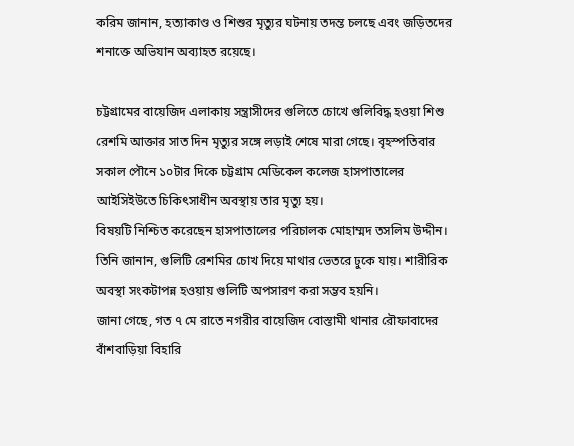করিম জানান, হত্যাকাণ্ড ও শিশুর মৃত্যুর ঘটনায় তদন্ত চলছে এবং জড়িতদের শনাক্তে অভিযান অব্যাহত রয়েছে।

চট্টগ্রামের বায়েজিদ এলাকায় সন্ত্রাসীদের গুলিতে চোখে গুলিবিদ্ধ হওয়া শিশু রেশমি আক্তার সাত দিন মৃত্যুর সঙ্গে লড়াই শেষে মারা গেছে। বৃহস্পতিবার সকাল পৌনে ১০টার দিকে চট্টগ্রাম মেডিকেল কলেজ হাসপাতালের আইসিইউতে চিকিৎসাধীন অবস্থায় তার মৃত্যু হয়।
বিষয়টি নিশ্চিত করেছেন হাসপাতালের পরিচালক মোহাম্মদ তসলিম উদ্দীন। তিনি জানান, গুলিটি রেশমির চোখ দিয়ে মাথার ভেতরে ঢুকে যায়। শারীরিক অবস্থা সংকটাপন্ন হওয়ায় গুলিটি অপসারণ করা সম্ভব হয়নি।
জানা গেছে, গত ৭ মে রাতে নগরীর বায়েজিদ বোস্তামী থানার রৌফাবাদের বাঁশবাড়িয়া বিহারি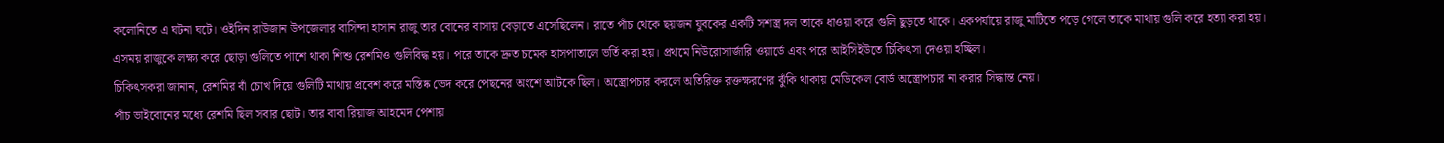কলোনিতে এ ঘটনা ঘটে। ওইদিন রাউজান উপজেলার বাসিন্দা হাসান রাজু তার বোনের বাসায় বেড়াতে এসেছিলেন। রাতে পাঁচ থেকে ছয়জন যুবকের একটি সশস্ত্র দল তাকে ধাওয়া করে গুলি ছুড়তে থাকে। একপর্যায়ে রাজু মাটিতে পড়ে গেলে তাকে মাথায় গুলি করে হত্যা করা হয়।
এসময় রাজুকে লক্ষ্য করে ছোড়া গুলিতে পাশে থাকা শিশু রেশমিও গুলিবিদ্ধ হয়। পরে তাকে দ্রুত চমেক হাসপাতালে ভর্তি করা হয়। প্রথমে নিউরোসার্জারি ওয়ার্ডে এবং পরে আইসিইউতে চিকিৎসা দেওয়া হচ্ছিল।
চিকিৎসকরা জানান, রেশমির বাঁ চোখ দিয়ে গুলিটি মাথায় প্রবেশ করে মস্তিষ্ক ভেদ করে পেছনের অংশে আটকে ছিল। অস্ত্রোপচার করলে অতিরিক্ত রক্তক্ষরণের ঝুঁকি থাকায় মেডিকেল বোর্ড অস্ত্রোপচার না করার সিদ্ধান্ত নেয়।
পাঁচ ভাইবোনের মধ্যে রেশমি ছিল সবার ছোট। তার বাবা রিয়াজ আহমেদ পেশায়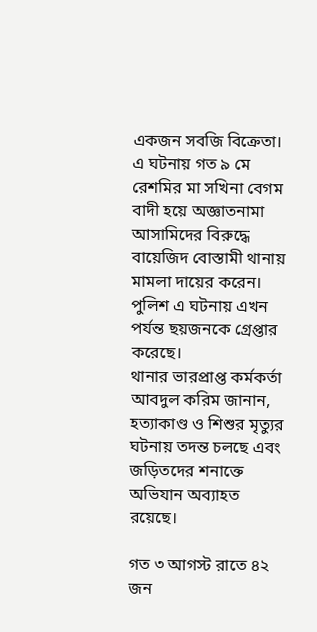একজন সবজি বিক্রেতা।
এ ঘটনায় গত ৯ মে রেশমির মা সখিনা বেগম বাদী হয়ে অজ্ঞাতনামা আসামিদের বিরুদ্ধে বায়েজিদ বোস্তামী থানায় মামলা দায়ের করেন। পুলিশ এ ঘটনায় এখন পর্যন্ত ছয়জনকে গ্রেপ্তার করেছে।
থানার ভারপ্রাপ্ত কর্মকর্তা আবদুল করিম জানান, হত্যাকাণ্ড ও শিশুর মৃত্যুর ঘটনায় তদন্ত চলছে এবং জড়িতদের শনাক্তে অভিযান অব্যাহত রয়েছে।

গত ৩ আগস্ট রাতে ৪২ জন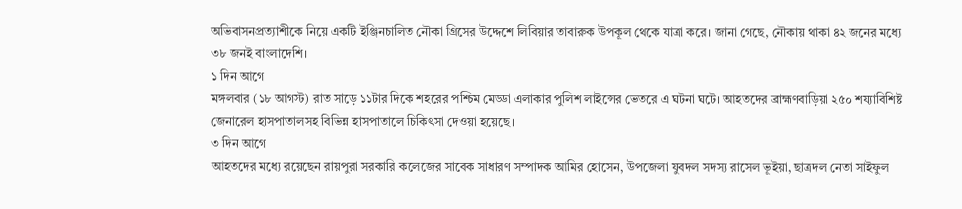অভিবাসনপ্রত্যাশীকে নিয়ে একটি ইঞ্জিনচালিত নৌকা গ্রিসের উদ্দেশে লিবিয়ার তাবারুক উপকূল থেকে যাত্রা করে। জানা গেছে, নৌকায় থাকা ৪২ জনের মধ্যে ৩৮ জনই বাংলাদেশি।
১ দিন আগে
মঙ্গলবার (১৮ আগস্ট) রাত সাড়ে ১১টার দিকে শহরের পশ্চিম মেড্ডা এলাকার পুলিশ লাইন্সের ভেতরে এ ঘটনা ঘটে। আহতদের ব্রাহ্মণবাড়িয়া ২৫০ শয্যাবিশিষ্ট জেনারেল হাসপাতালসহ বিভিন্ন হাসপাতালে চিকিৎসা দেওয়া হয়েছে।
৩ দিন আগে
আহতদের মধ্যে রয়েছেন রায়পুরা সরকারি কলেজের সাবেক সাধারণ সম্পাদক আমির হোসেন, উপজেলা যুবদল সদস্য রাসেল ভূইয়া, ছাত্রদল নেতা সাইফুল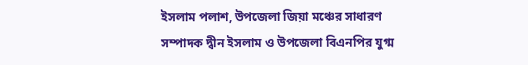ইসলাম পলাশ, উপজেলা জিয়া মঞ্চের সাধারণ সম্পাদক দ্বীন ইসলাম ও উপজেলা বিএনপির যুগ্ম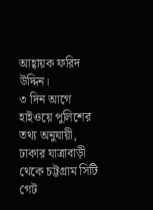আহ্বায়ক ফরিদ উদ্দিন।
৩ দিন আগে
হাইওয়ে পুলিশের তথ্য অনুযায়ী, ঢাকার যাত্রাবাড়ী থেকে চট্টগ্রাম সিটি গেট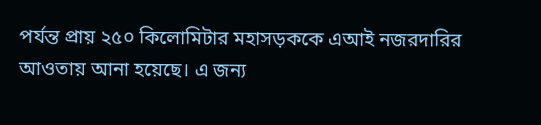পর্যন্ত প্রায় ২৫০ কিলোমিটার মহাসড়ককে এআই নজরদারির আওতায় আনা হয়েছে। এ জন্য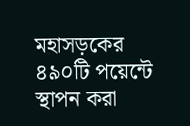মহাসড়কের ৪৯০টি পয়েন্টে স্থাপন করা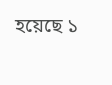হয়েছে ১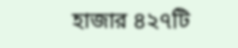হাজার ৪২৭টি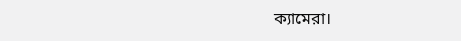ক্যামেরা।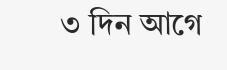৩ দিন আগে